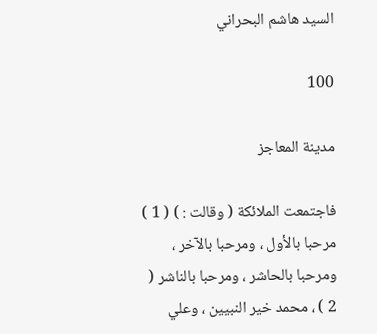السيد هاشم البحراني

100

مدينة المعاجز

فاجتمعت الملائكة ( وقالت : ) ( 1 ) مرحبا بالأول ، ومرحبا بالآخر ، ومرحبا بالحاشر ، ومرحبا بالناشر ( 2 ) ، محمد خير النبيين ، وعلي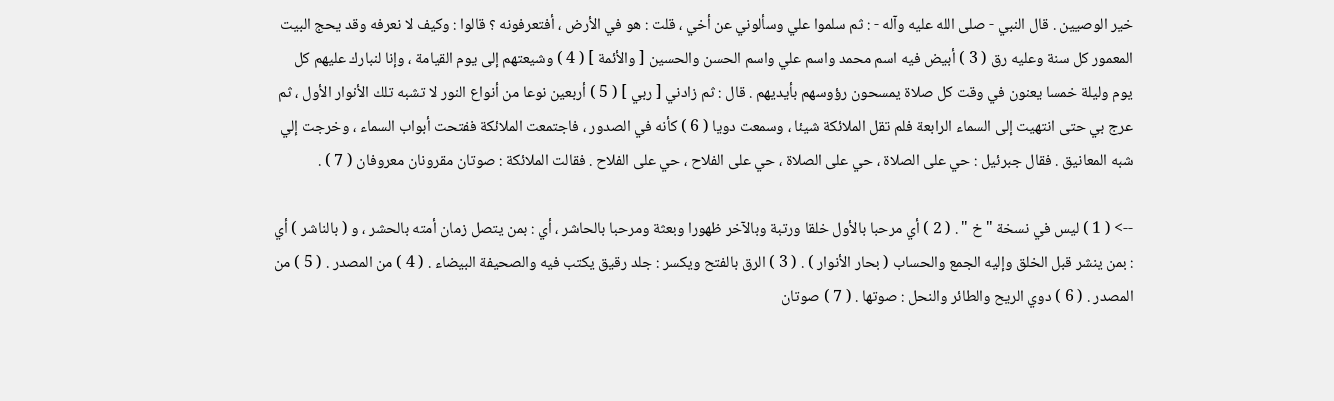خير الوصيين . قال النبي - صلى الله عليه وآله - : ثم سلموا علي وسألوني عن أخي ، قلت : هو في الأرض ، أفتعرفونه ؟ قالوا : وكيف لا نعرفه وقد يحج البيت المعمور كل سنة وعليه رق ( 3 ) أبيض فيه اسم محمد واسم علي واسم الحسن والحسين [ والأئمة ] ( 4 ) وشيعتهم إلى يوم القيامة ، وإنا لنبارك عليهم كل يوم وليلة خمسا يعنون في وقت كل صلاة يمسحون رؤوسهم بأيديهم . قال : ثم زادني [ ربي ] ( 5 ) أربعين نوعا من أنواع النور لا تشبه تلك الأنوار الأول ، ثم عرج بي حتى انتهيت إلى السماء الرابعة فلم تقل الملائكة شيئا ، وسمعت دويا ( 6 ) كأنه في الصدور ، فاجتمعت الملائكة ففتحت أبواب السماء ، وخرجت إلي شبه المعانيق . فقال جبرئيل : حي على الصلاة ، حي على الصلاة ، حي على الفلاح ، حي على الفلاح . فقالت الملائكة : صوتان مقرونان معروفان ( 7 ) .

--> ( 1 ) ليس في نسخة " خ " . ( 2 ) أي مرحبا بالأول خلقا ورتبة وبالآخر ظهورا وبعثة ومرحبا بالحاشر ، أي : بمن يتصل زمان أمته بالحشر ، و ( بالناشر ) أي : بمن ينشر قبل الخلق وإليه الجمع والحساب ( بحار الأنوار ) . ( 3 ) الرق بالفتح ويكسر : جلد رقيق يكتب فيه والصحيفة البيضاء . ( 4 ) من المصدر . ( 5 ) من المصدر . ( 6 ) دوي الريح والطائر والنحل : صوتها . ( 7 ) صوتان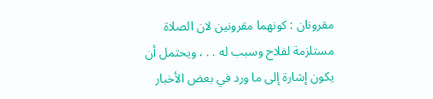مقرونان : كونهما مقرونين لان الصلاة مستلزمة لفلاح وسبب له . . ، ويحتمل أن يكون إشارة إلى ما ورد في بعض الأخبار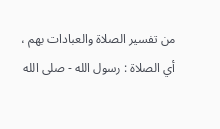من تفسير الصلاة والعبادات بهم ، أي الصلاة : رسول الله - صلى الله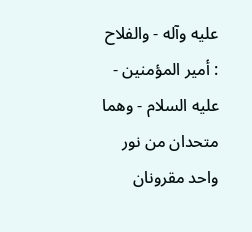عليه وآله - والفلاح : أمير المؤمنين - عليه السلام - وهما متحدان من نور واحد مقرونان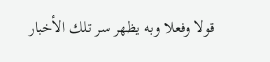قولا وفعلا وبه يظهر سر تلك الأخبار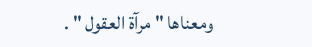ومعناها " مرآة العقول " .